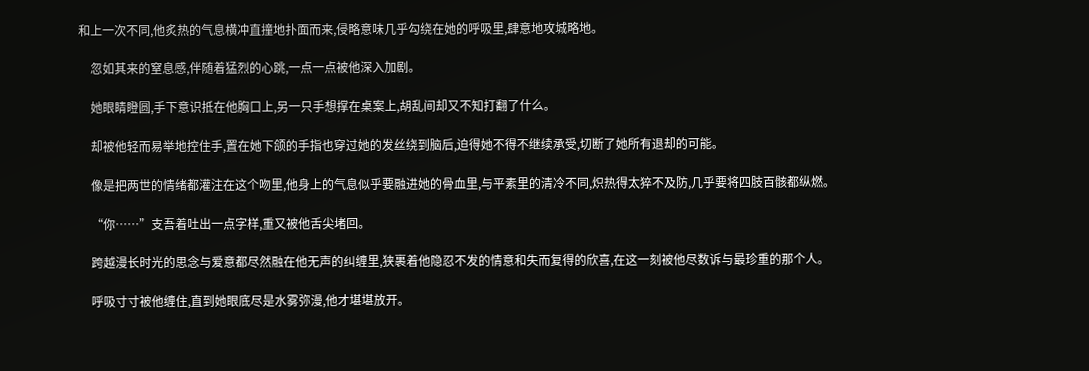和上一次不同,他炙热的气息横冲直撞地扑面而来,侵略意味几乎勾绕在她的呼吸里,肆意地攻城略地。

    忽如其来的窒息感,伴随着猛烈的心跳,一点一点被他深入加剧。

    她眼睛瞪圆,手下意识抵在他胸口上,另一只手想撑在桌案上,胡乱间却又不知打翻了什么。

    却被他轻而易举地控住手,置在她下颌的手指也穿过她的发丝绕到脑后,迫得她不得不继续承受,切断了她所有退却的可能。

    像是把两世的情绪都灌注在这个吻里,他身上的气息似乎要融进她的骨血里,与平素里的清冷不同,炽热得太猝不及防,几乎要将四肢百骸都纵燃。

    “你……”支吾着吐出一点字样,重又被他舌尖堵回。

    跨越漫长时光的思念与爱意都尽然融在他无声的纠缠里,狭裹着他隐忍不发的情意和失而复得的欣喜,在这一刻被他尽数诉与最珍重的那个人。

    呼吸寸寸被他缠住,直到她眼底尽是水雾弥漫,他才堪堪放开。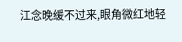江念晚缓不过来,眼角微红地轻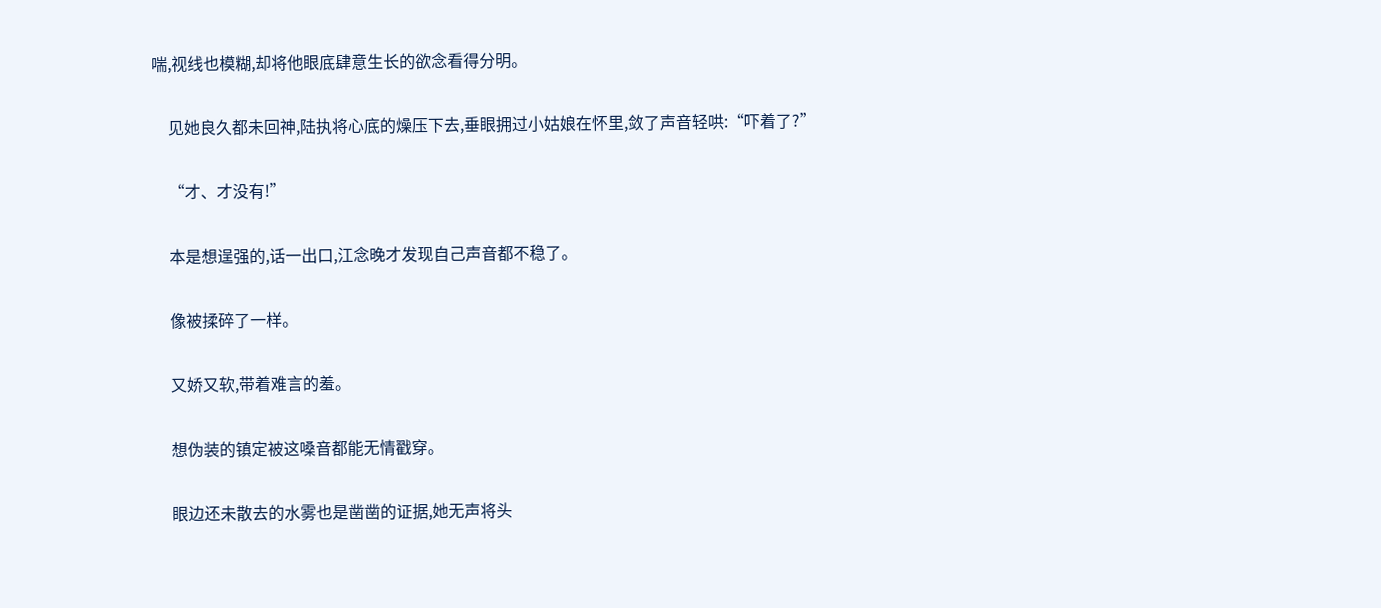喘,视线也模糊,却将他眼底肆意生长的欲念看得分明。

    见她良久都未回神,陆执将心底的燥压下去,垂眼拥过小姑娘在怀里,敛了声音轻哄:“吓着了?”

    “才、才没有!”

    本是想逞强的,话一出口,江念晚才发现自己声音都不稳了。

    像被揉碎了一样。

    又娇又软,带着难言的羞。

    想伪装的镇定被这嗓音都能无情戳穿。

    眼边还未散去的水雾也是凿凿的证据,她无声将头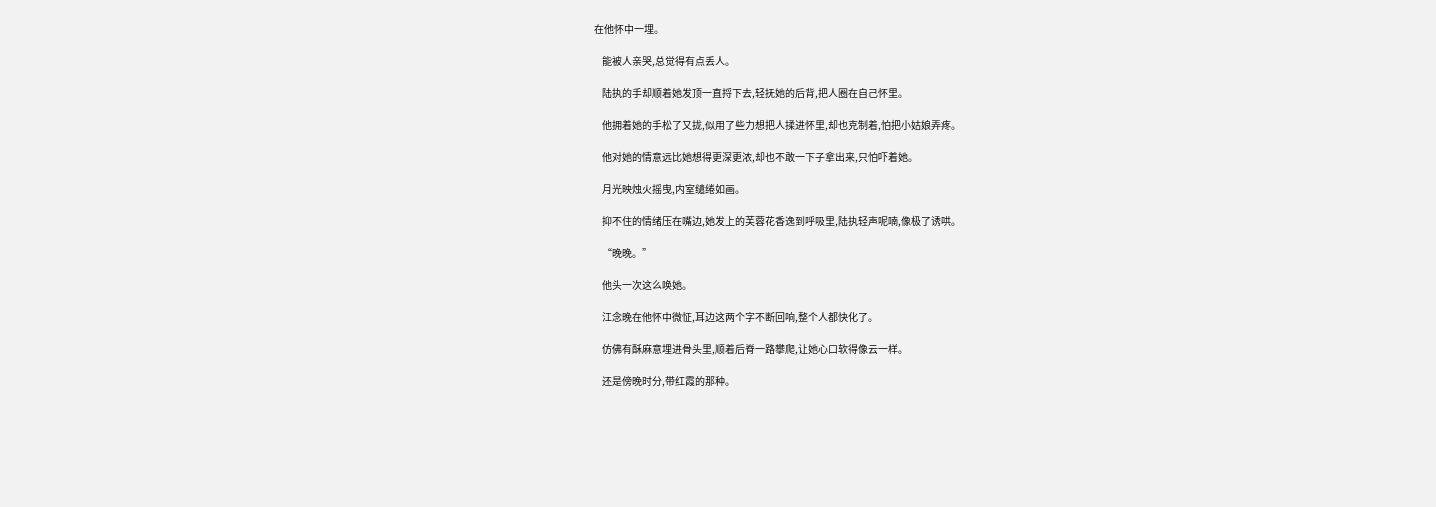在他怀中一埋。

    能被人亲哭,总觉得有点丢人。

    陆执的手却顺着她发顶一直捋下去,轻抚她的后背,把人圈在自己怀里。

    他拥着她的手松了又拢,似用了些力想把人揉进怀里,却也克制着,怕把小姑娘弄疼。

    他对她的情意远比她想得更深更浓,却也不敢一下子拿出来,只怕吓着她。

    月光映烛火摇曳,内室缱绻如画。

    抑不住的情绪压在嘴边,她发上的芙蓉花香逸到呼吸里,陆执轻声呢喃,像极了诱哄。

    “晚晚。”

    他头一次这么唤她。

    江念晚在他怀中微怔,耳边这两个字不断回响,整个人都快化了。

    仿佛有酥麻意埋进骨头里,顺着后脊一路攀爬,让她心口软得像云一样。

    还是傍晚时分,带红霞的那种。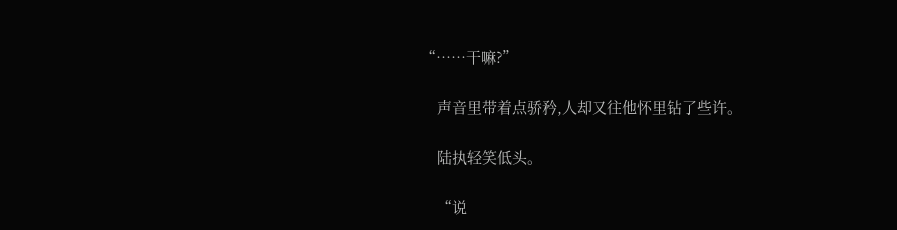“……干嘛?”

    声音里带着点骄矜,人却又往他怀里钻了些许。

    陆执轻笑低头。

    “说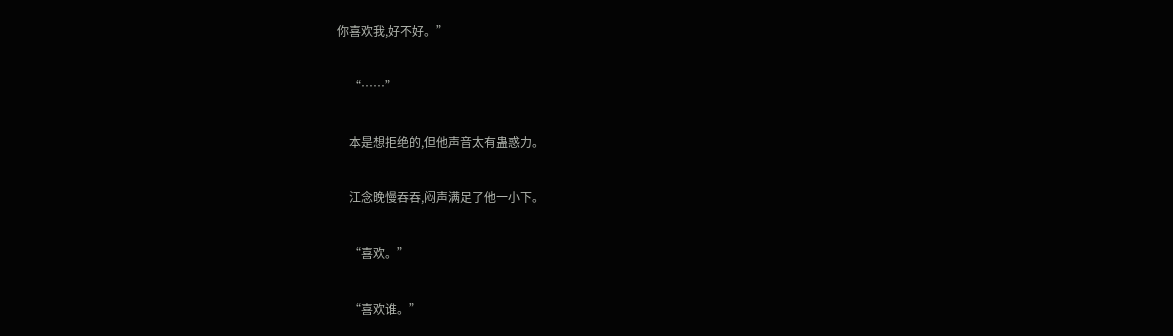你喜欢我,好不好。”

    “……”

    本是想拒绝的,但他声音太有蛊惑力。

    江念晚慢吞吞,闷声满足了他一小下。

    “喜欢。”

    “喜欢谁。”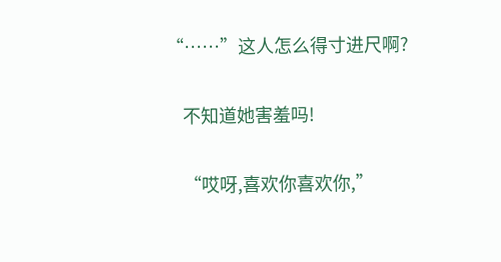“……”这人怎么得寸进尺啊?

    不知道她害羞吗!

    “哎呀,喜欢你喜欢你,”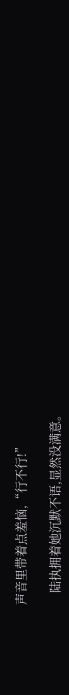声音里带着点羞恼,“行不行!”

    陆执拥着她沉默不语,显然没满意。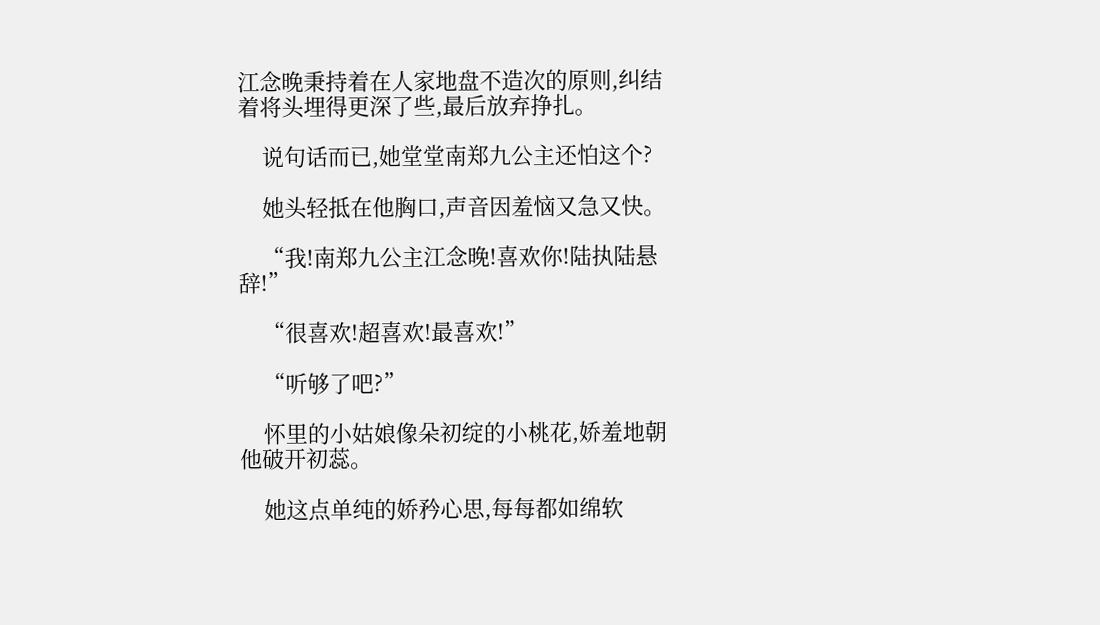江念晚秉持着在人家地盘不造次的原则,纠结着将头埋得更深了些,最后放弃挣扎。

    说句话而已,她堂堂南郑九公主还怕这个?

    她头轻抵在他胸口,声音因羞恼又急又快。

    “我!南郑九公主江念晚!喜欢你!陆执陆悬辞!”

    “很喜欢!超喜欢!最喜欢!”

    “听够了吧?”

    怀里的小姑娘像朵初绽的小桃花,娇羞地朝他破开初蕊。

    她这点单纯的娇矜心思,每每都如绵软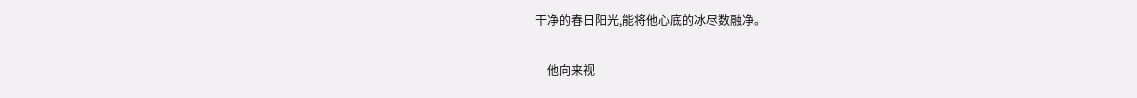干净的春日阳光,能将他心底的冰尽数融净。

    他向来视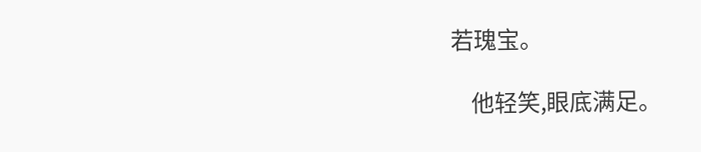若瑰宝。

    他轻笑,眼底满足。